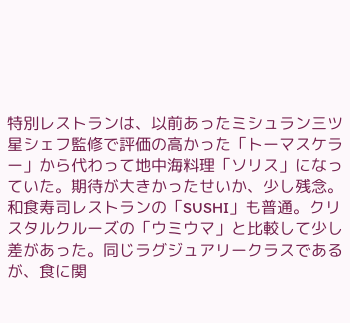特別レストランは、以前あったミシュラン三ツ星シェフ監修で評価の高かった「トーマスケラー」から代わって地中海料理「ソリス」になっていた。期待が大きかったせいか、少し残念。和食寿司レストランの「SUSHI」も普通。クリスタルクルーズの「ウミウマ」と比較して少し差があった。同じラグジュアリークラスであるが、食に関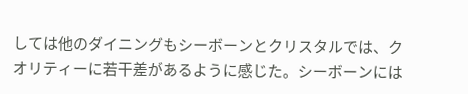しては他のダイニングもシーボーンとクリスタルでは、クオリティーに若干差があるように感じた。シーボーンには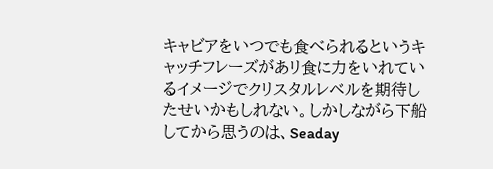キャビアをいつでも食べられるというキャッチフレーズがあリ食に力をいれているイメージでクリスタルレベルを期待したせいかもしれない。しかしながら下船してから思うのは、Seaday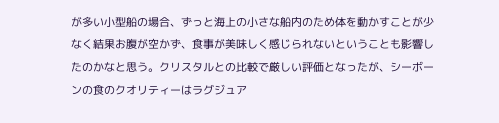が多い小型船の場合、ずっと海上の小さな船内のため体を動かすことが少なく結果お腹が空かず、食事が美味しく感じられないということも影響したのかなと思う。クリスタルとの比較で厳しい評価となったが、シーボーンの食のクオリティーはラグジュア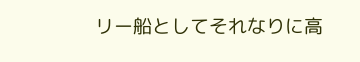リー船としてそれなりに高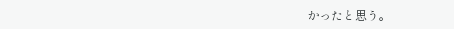かったと思う。